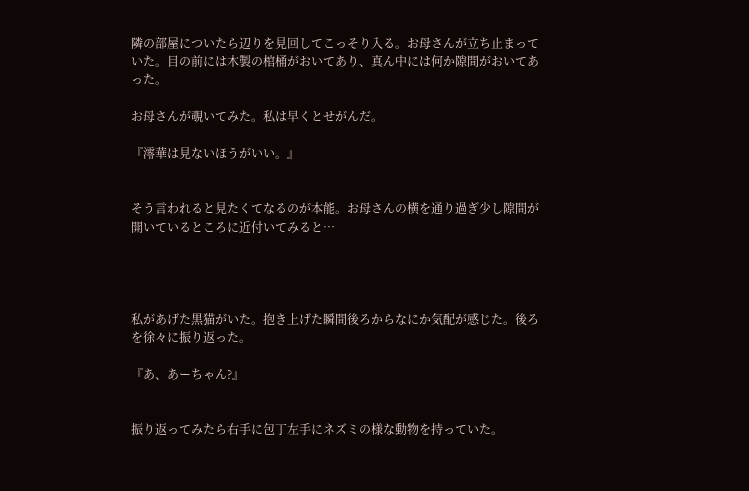隣の部屋についたら辺りを見回してこっそり入る。お母さんが立ち止まっていた。目の前には木製の棺桶がおいてあり、真ん中には何か隙間がおいてあった。

お母さんが覗いてみた。私は早くとせがんだ。

『澪華は見ないほうがいい。』


そう言われると見たくてなるのが本能。お母さんの横を通り過ぎ少し隙間が開いているところに近付いてみると…




私があげた黒猫がいた。抱き上げた瞬間後ろからなにか気配が感じた。後ろを徐々に振り返った。

『あ、あーちゃん?』


振り返ってみたら右手に包丁左手にネズミの様な動物を持っていた。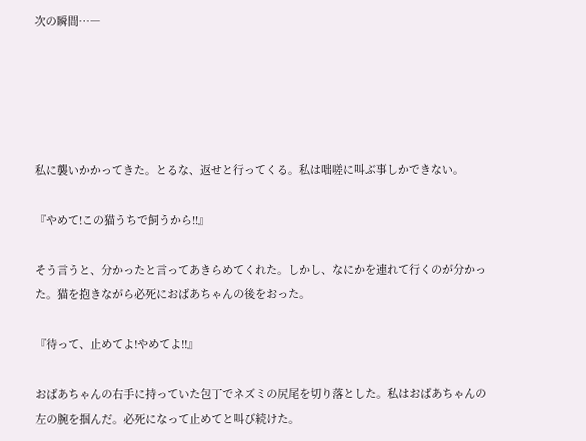次の瞬間…―





私に襲いかかってきた。とるな、返せと行ってくる。私は咄嗟に叫ぶ事しかできない。

『やめて!この猫うちで飼うから!!』

そう言うと、分かったと言ってあきらめてくれた。しかし、なにかを連れて行くのが分かった。猫を抱きながら必死におばあちゃんの後をおった。

『待って、止めてよ!やめてよ!!』

おばあちゃんの右手に持っていた包丁でネズミの尻尾を切り落とした。私はおばあちゃんの左の腕を掴んだ。必死になって止めてと叫び続けた。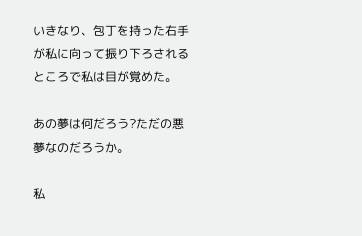いきなり、包丁を持った右手が私に向って振り下ろされるところで私は目が覚めた。

あの夢は何だろう?ただの悪夢なのだろうか。

私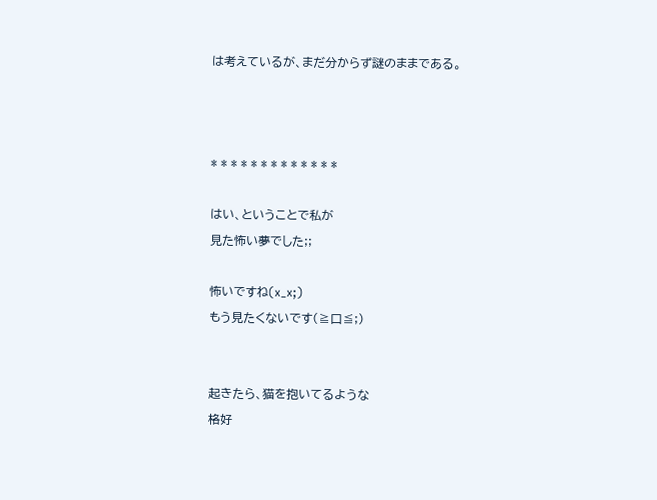は考えているが、まだ分からず謎のままである。



* * * * * * * * * * * * *

はい、ということで私が
見た怖い夢でした;;

怖いですね(x_x;)
もう見たくないです(≧口≦;)


起きたら、猫を抱いてるような
格好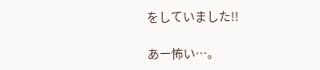をしていました!!

あー怖い…。